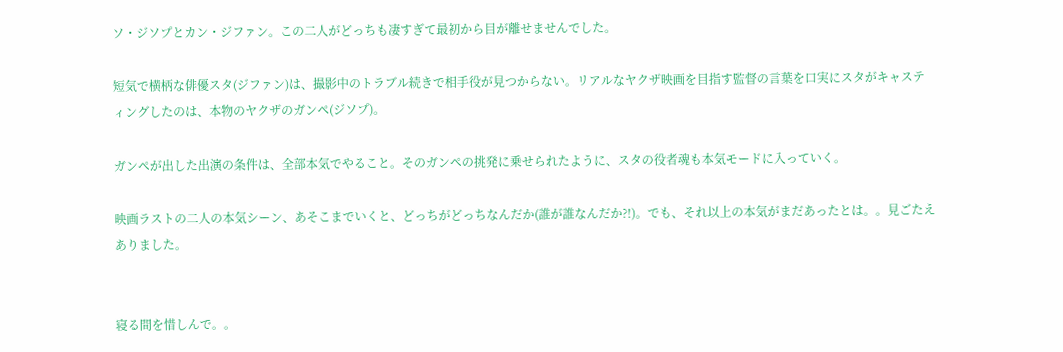ソ・ジソプとカン・ジファン。この二人がどっちも凄すぎて最初から目が離せませんでした。

短気で横柄な俳優スタ(ジファン)は、撮影中のトラブル続きで相手役が見つからない。リアルなヤクザ映画を目指す監督の言葉を口実にスタがキャスティングしたのは、本物のヤクザのガンペ(ジソプ)。

ガンペが出した出演の条件は、全部本気でやること。そのガンペの挑発に乗せられたように、スタの役者魂も本気モードに入っていく。

映画ラストの二人の本気シーン、あそこまでいくと、どっちがどっちなんだか(誰が誰なんだか?!)。でも、それ以上の本気がまだあったとは。。見ごたえありました。


寝る間を惜しんで。。